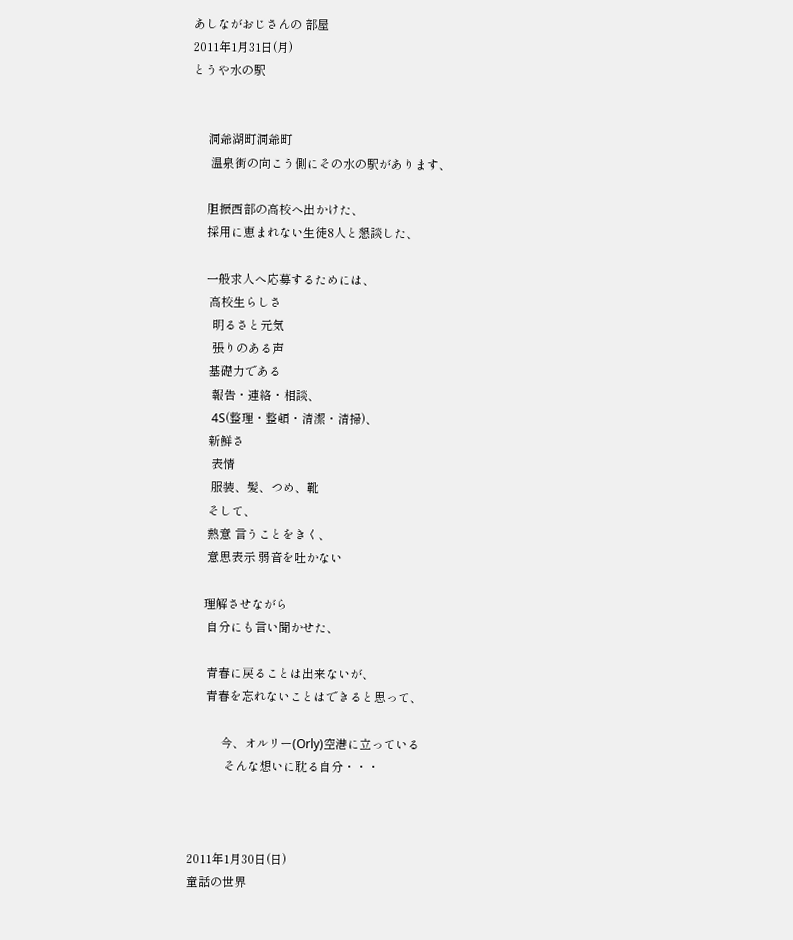あしながおじさんの 部屋
2011年1月31日(月)
とうや水の駅


     洞爺湖町洞爺町
      温泉街の向こう側にその水の駅があります、

     胆振西部の高校へ出かけた、
     採用に恵まれない生徒8人と懇談した、

     一般求人へ応募するためには、
      高校生らしさ
       明るさと元気
       張りのある声
      基礎力である
       報告・連絡・相談、
       4S(整理・整頓・清潔・清掃)、
      新鮮さ
       表情
       服装、髪、つめ、靴
      そして、
      熱意 言うことをきく、
      意思表示 弱音を吐かない

     理解させながら
      自分にも言い聞かせた、

      青春に戻ることは出来ないが、
      青春を忘れないことはできると思って、

           今、オルリー(Orly)空港に立っている
            そんな想いに耽る自分・・・



2011年1月30日(日)
童話の世界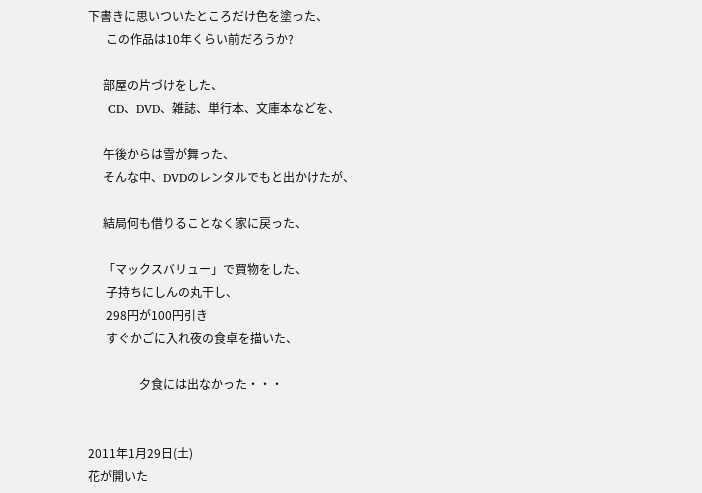下書きに思いついたところだけ色を塗った、
      この作品は10年くらい前だろうか?

     部屋の片づけをした、
     CD、DVD、雑誌、単行本、文庫本などを、

     午後からは雪が舞った、
     そんな中、DVDのレンタルでもと出かけたが、

     結局何も借りることなく家に戻った、

     「マックスバリュー」で買物をした、
      子持ちにしんの丸干し、
      298円が100円引き
      すぐかごに入れ夜の食卓を描いた、

                 夕食には出なかった・・・


2011年1月29日(土)
花が開いた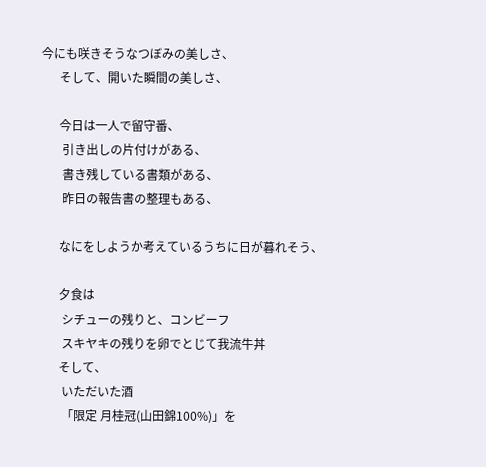今にも咲きそうなつぼみの美しさ、
      そして、開いた瞬間の美しさ、

      今日は一人で留守番、
       引き出しの片付けがある、
       書き残している書類がある、
       昨日の報告書の整理もある、

      なにをしようか考えているうちに日が暮れそう、

      夕食は
       シチューの残りと、コンビーフ
       スキヤキの残りを卵でとじて我流牛丼
      そして、
       いただいた酒
       「限定 月桂冠(山田錦100%)」を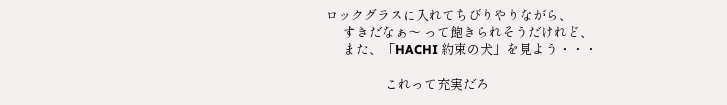ロックグラスに入れてちびりやりながら、
      すきだなぁ〜 って飽きられそうだけれど、
      また、「HACHI 約束の犬」を見よう・・・

                    これって充実だろ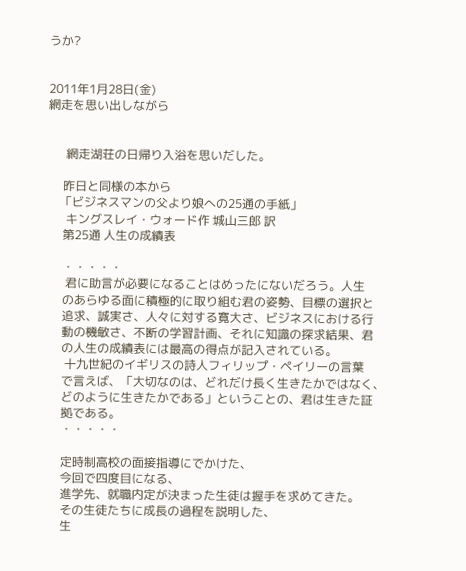うか?


2011年1月28日(金)
網走を思い出しながら


      網走湖荘の日帰り入浴を思いだした。

     昨日と同様の本から
    「ビジネスマンの父より娘への25通の手紙」
      キングスレイ・ウォード作 城山三郎 訳
     第25通 人生の成績表

     ・・・・・
      君に助言が必要になることはめったにないだろう。人生
     のあらゆる面に積極的に取り組む君の姿勢、目標の選択と
     追求、誠実さ、人々に対する寛大さ、ビジネスにおける行
     動の機敏さ、不断の学習計画、それに知識の探求結果、君
     の人生の成績表には最高の得点が記入されている。
      十九世紀のイギリスの詩人フィリップ・ペイリーの言葉
     で言えば、「大切なのは、どれだけ長く生きたかではなく、
     どのように生きたかである」ということの、君は生きた証
     拠である。
     ・・・・・

     定時制高校の面接指導にでかけた、
     今回で四度目になる、
     進学先、就職内定が決まった生徒は握手を求めてきた。
     その生徒たちに成長の過程を説明した、
     生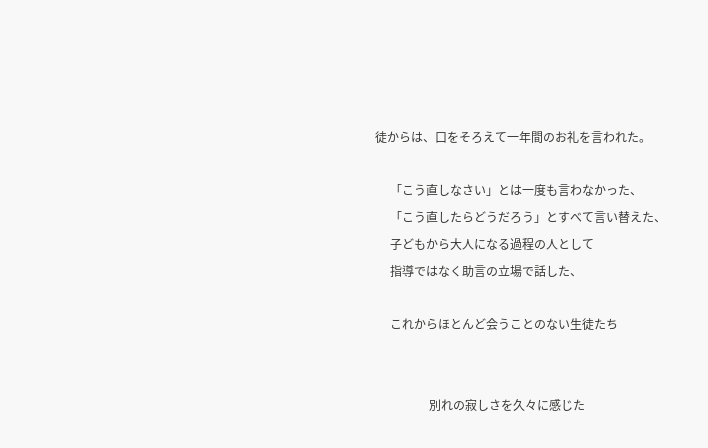徒からは、口をそろえて一年間のお礼を言われた。

     「こう直しなさい」とは一度も言わなかった、
     「こう直したらどうだろう」とすべて言い替えた、
     子どもから大人になる過程の人として
     指導ではなく助言の立場で話した、

     これからほとんど会うことのない生徒たち


                  別れの寂しさを久々に感じた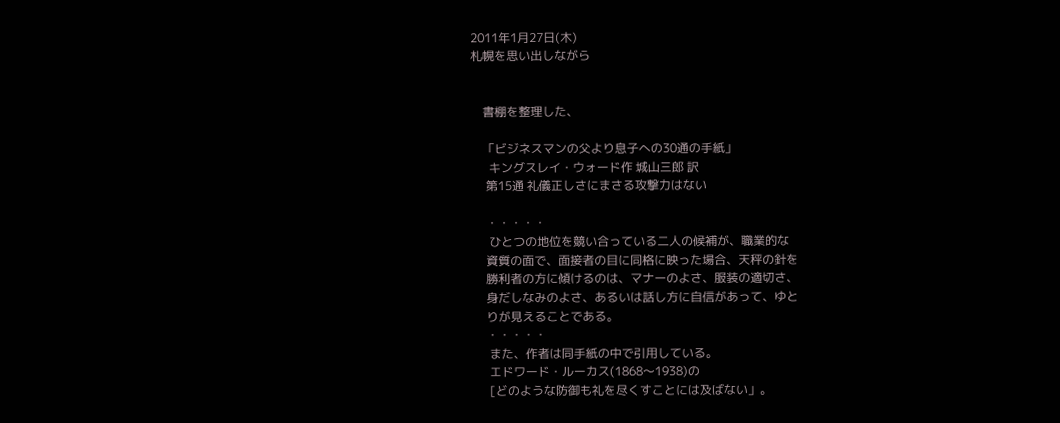2011年1月27日(木)
札幌を思い出しながら


    書棚を整理した、

    「ビジネスマンの父より息子への30通の手紙」
      キングスレイ・ウォード作 城山三郎 訳
     第15通 礼儀正しさにまさる攻撃力はない

     ・・・・・
      ひとつの地位を競い合っている二人の候補が、職業的な
     資質の面で、面接者の目に同格に映った場合、天秤の針を
     勝利者の方に傾けるのは、マナーのよさ、服装の適切さ、
     身だしなみのよさ、あるいは話し方に自信があって、ゆと
     りが見えることである。
     ・・・・・
      また、作者は同手紙の中で引用している。
      エドワード・ルーカス(1868〜1938)の
      [どのような防御も礼を尽くすことには及ばない」。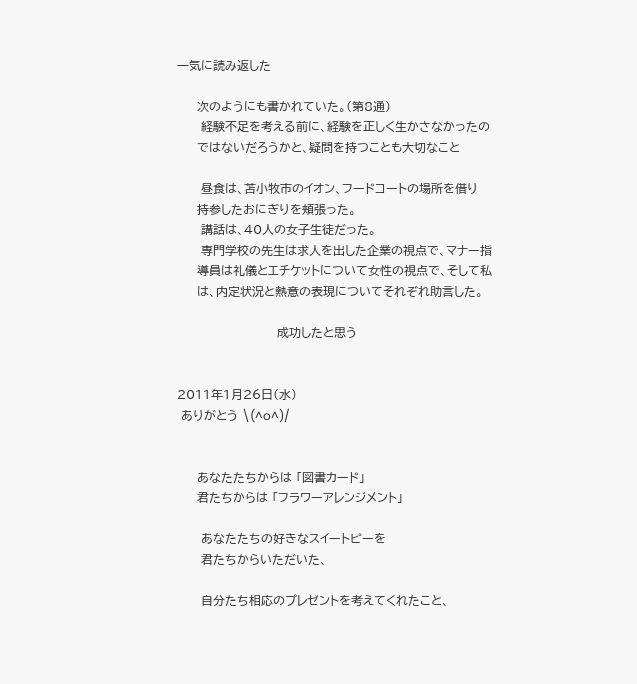一気に読み返した

     次のようにも書かれていた。(第8通)
      経験不足を考える前に、経験を正しく生かさなかったの
     ではないだろうかと、疑問を持つことも大切なこと

      昼食は、苫小牧市のイオン、フードコートの場所を借り
     持参したおにぎりを頬張った。
      講話は、40人の女子生徒だった。
      専門学校の先生は求人を出した企業の視点で、マナー指
     導員は礼儀とエチケットについて女性の視点で、そして私
     は、内定状況と熱意の表現についてそれぞれ助言した。

                         成功したと思う


2011年1月26日(水)
 ありがとう \(^o^)/


     あなたたちからは 「図書カード」
     君たちからは 「フラワーアレンジメント」

      あなたたちの好きなスイートピーを
      君たちからいただいた、

      自分たち相応のプレゼントを考えてくれたこと、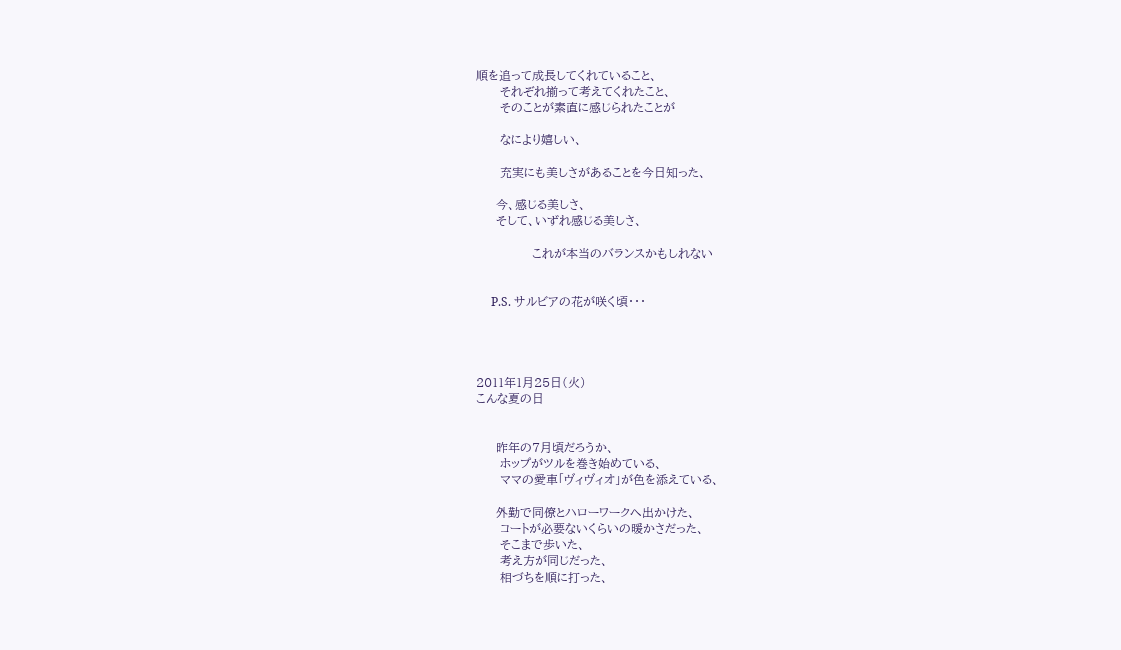順を追って成長してくれていること、
      それぞれ揃って考えてくれたこと、
      そのことが素直に感じられたことが

      なにより嬉しい、

      充実にも美しさがあることを今日知った、

     今、感じる美しさ、
     そして、いずれ感じる美しさ、

              これが本当のバランスかもしれない


     P.S. サルビアの花が咲く頃・・・




2011年1月25日(火)
こんな夏の日


     昨年の7月頃だろうか、
      ホップがツルを巻き始めている、
      ママの愛車「ヴィヴィオ」が色を添えている、

     外勤で同僚とハローワークへ出かけた、
      コートが必要ないくらいの暖かさだった、
      そこまで歩いた、
      考え方が同じだった、
      相づちを順に打った、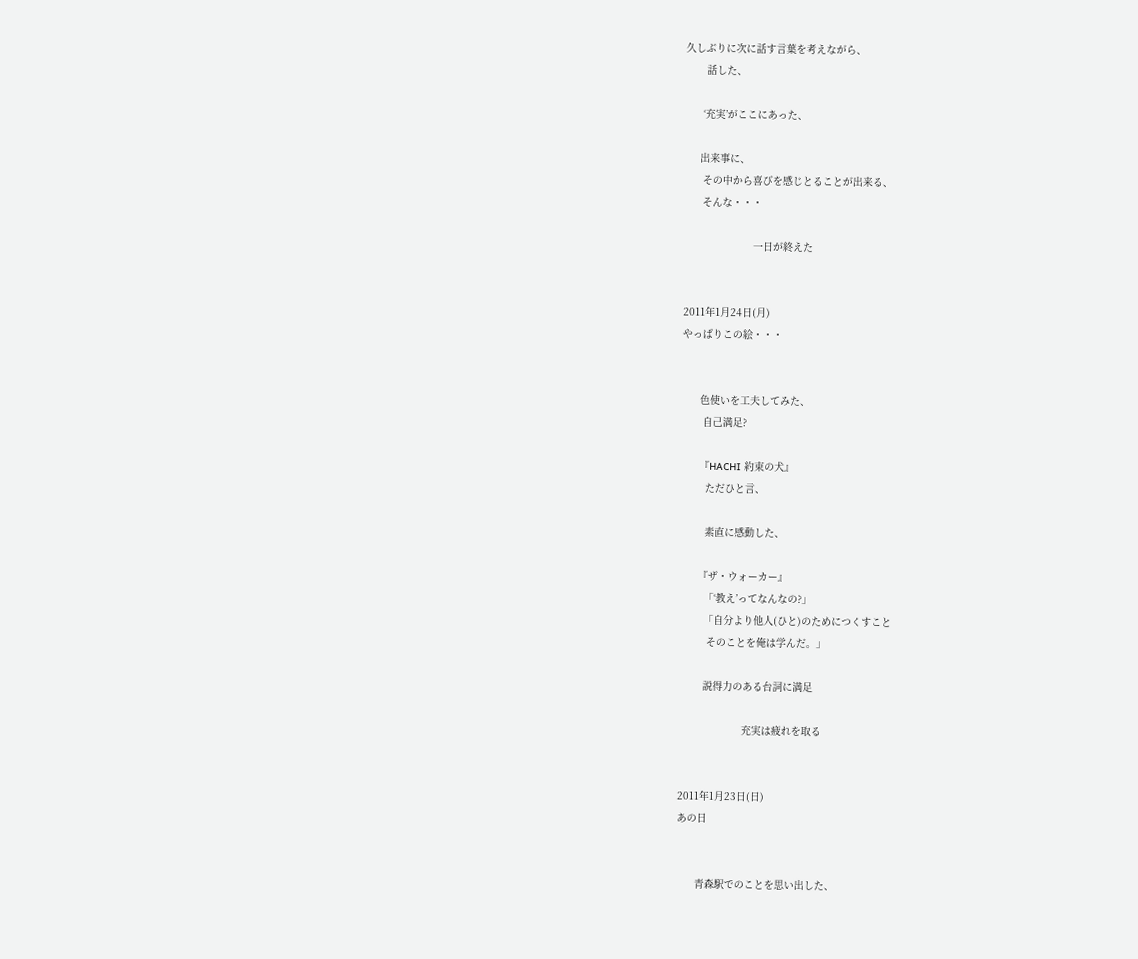久しぶりに次に話す言葉を考えながら、
       話した、

      ‘充実’がここにあった、

     出来事に、
      その中から喜びを感じとることが出来る、
      そんな・・・

                       一日が終えた


2011年1月24日(月)
やっぱりこの絵・・・


      色使いを工夫してみた、
       自己満足?

      『HACHI 約束の犬』
        ただひと言、

        素直に感動した、

      『ザ・ウォーカー』
        「‘教え’ってなんなの?」
        「自分より他人(ひと)のためにつくすこと
         そのことを俺は学んだ。」

        説得力のある台詞に満足

                     充実は疲れを取る


2011年1月23日(日)
あの日


      青森駅でのことを思い出した、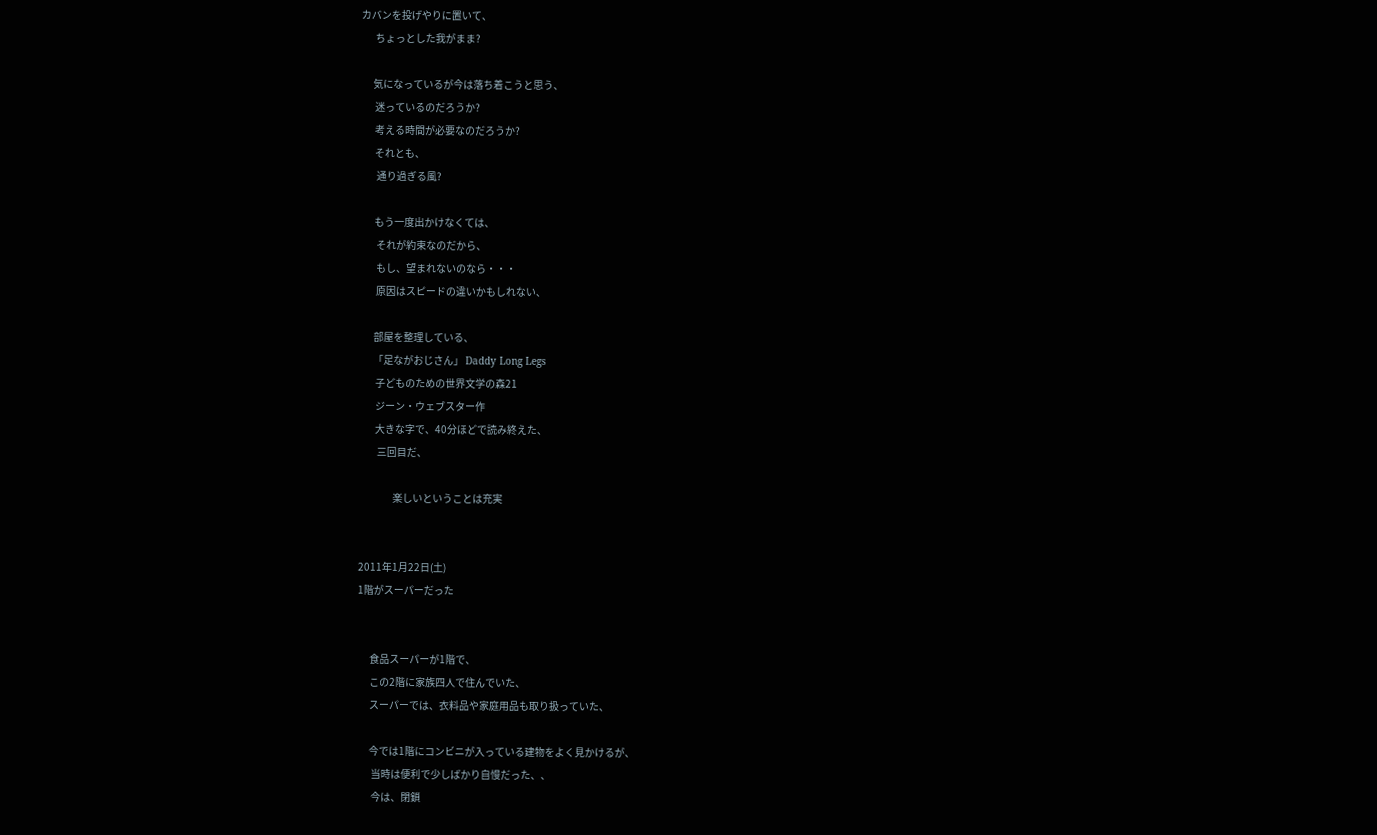カバンを投げやりに置いて、
       ちょっとした我がまま?

      気になっているが今は落ち着こうと思う、
       迷っているのだろうか?
       考える時間が必要なのだろうか?
       それとも、
        通り過ぎる風?

       もう一度出かけなくては、
        それが約束なのだから、
        もし、望まれないのなら・・・
        原因はスピードの違いかもしれない、

       部屋を整理している、
       「足ながおじさん」 Daddy Long Legs
        子どものための世界文学の森21
        ジーン・ウェブスター作
        大きな字で、40分ほどで読み終えた、
         三回目だ、

                 楽しいということは充実


2011年1月22日(土)
1階がスーパーだった


      食品スーパーが1階で、
      この2階に家族四人で住んでいた、
      スーパーでは、衣料品や家庭用品も取り扱っていた、

      今では1階にコンビニが入っている建物をよく見かけるが、
       当時は便利で少しばかり自慢だった、、
       今は、閉鎖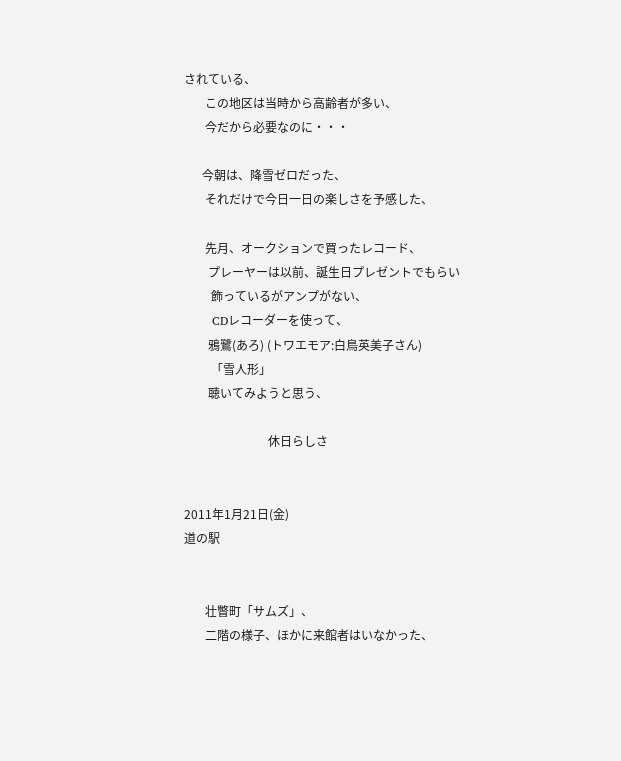されている、
       この地区は当時から高齢者が多い、
       今だから必要なのに・・・

      今朝は、降雪ゼロだった、
       それだけで今日一日の楽しさを予感した、

       先月、オークションで買ったレコード、
        プレーヤーは以前、誕生日プレゼントでもらい
         飾っているがアンプがない、
       CDレコーダーを使って、
        鴉鷺(あろ) (トワエモア:白鳥英美子さん)
         「雪人形」
        聴いてみようと思う、

                            休日らしさ


2011年1月21日(金)
道の駅


       壮瞥町「サムズ」、
       二階の様子、ほかに来館者はいなかった、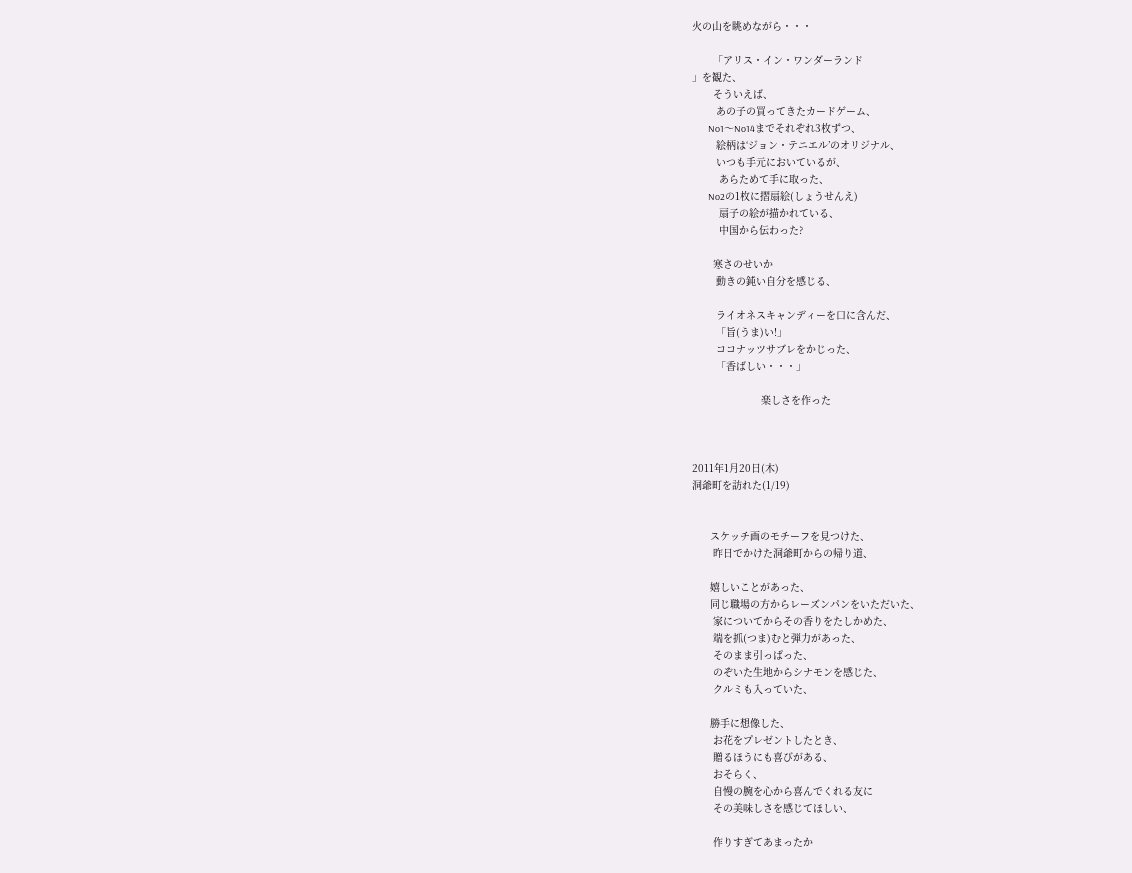火の山を眺めながら・・・

       「アリス・イン・ワンダーランド
」を観た、
       そういえば、
        あの子の買ってきたカードゲーム、
        No1〜No14までそれぞれ3枚ずつ、
        絵柄は‘ジョン・テニエル’のオリジナル、
        いつも手元においているが、
         あらためて手に取った、
        No2の1枚に摺扇絵(しょうせんえ)
         扇子の絵が描かれている、
         中国から伝わった?

       寒さのせいか
        動きの鈍い自分を感じる、

        ライオネスキャンディーを口に含んだ、
        「旨(うま)い!」
        ココナッツサブレをかじった、
        「香ばしい・・・」

                       楽しさを作った



2011年1月20日(木)
洞爺町を訪れた(1/19)


      スケッチ画のモチーフを見つけた、
       昨日でかけた洞爺町からの帰り道、

      嬉しいことがあった、
      同じ職場の方からレーズンパンをいただいた、
       家についてからその香りをたしかめた、
       端を抓(つま)むと弾力があった、
       そのまま引っぱった、
       のぞいた生地からシナモンを感じた、
       クルミも入っていた、

      勝手に想像した、
       お花をプレゼントしたとき、
       贈るほうにも喜びがある、
       おそらく、
       自慢の腕を心から喜んでくれる友に
       その美味しさを感じてほしい、

       作りすぎてあまったか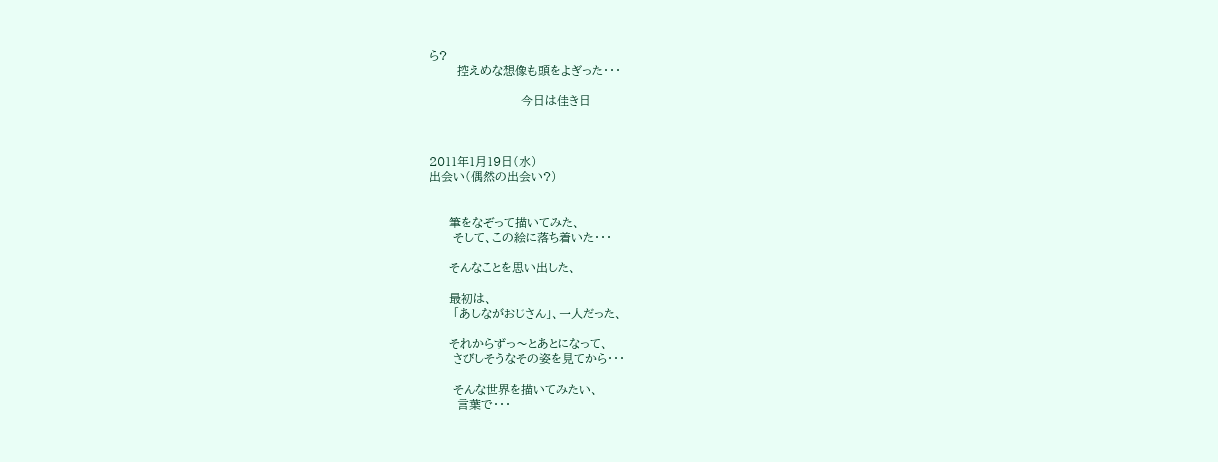ら?
       控えめな想像も頭をよぎった・・・

                       今日は佳き日



2011年1月19日(水)
出会い(偶然の出会い?)


     筆をなぞって描いてみた、
      そして、この絵に落ち着いた・・・

     そんなことを思い出した、

     最初は、
      「あしながおじさん」、一人だった、

     それからずっ〜とあとになって、
      さびしそうなその姿を見てから・・・

      そんな世界を描いてみたい、
       言葉で・・・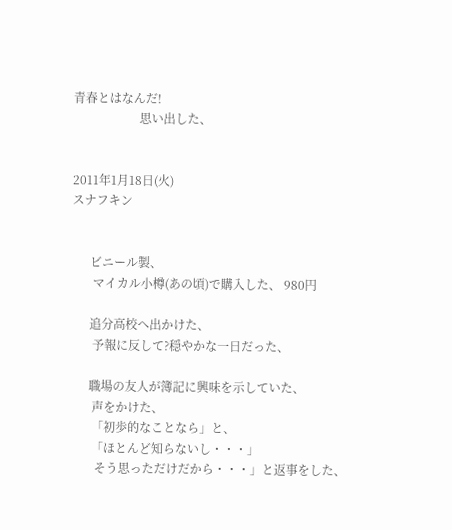青春とはなんだ!
                      思い出した、


2011年1月18日(火)
スナフキン


      ビニール製、
       マイカル小樽(あの頃)で購入した、 980円

      追分高校へ出かけた、
       予報に反して?穏やかな一日だった、

      職場の友人が簿記に興味を示していた、
       声をかけた、
       「初歩的なことなら」と、
       「ほとんど知らないし・・・」
        そう思っただけだから・・・」と返事をした、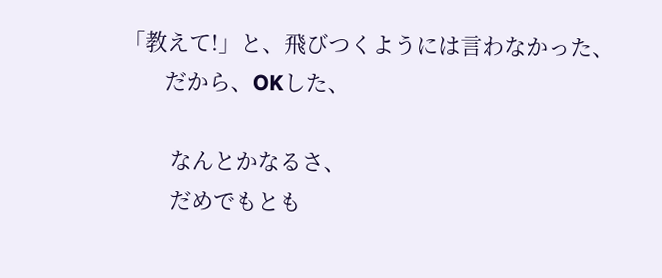「教えて!」と、飛びつくようには言わなかった、
       だから、OKした、

        なんとかなるさ、
        だめでもとも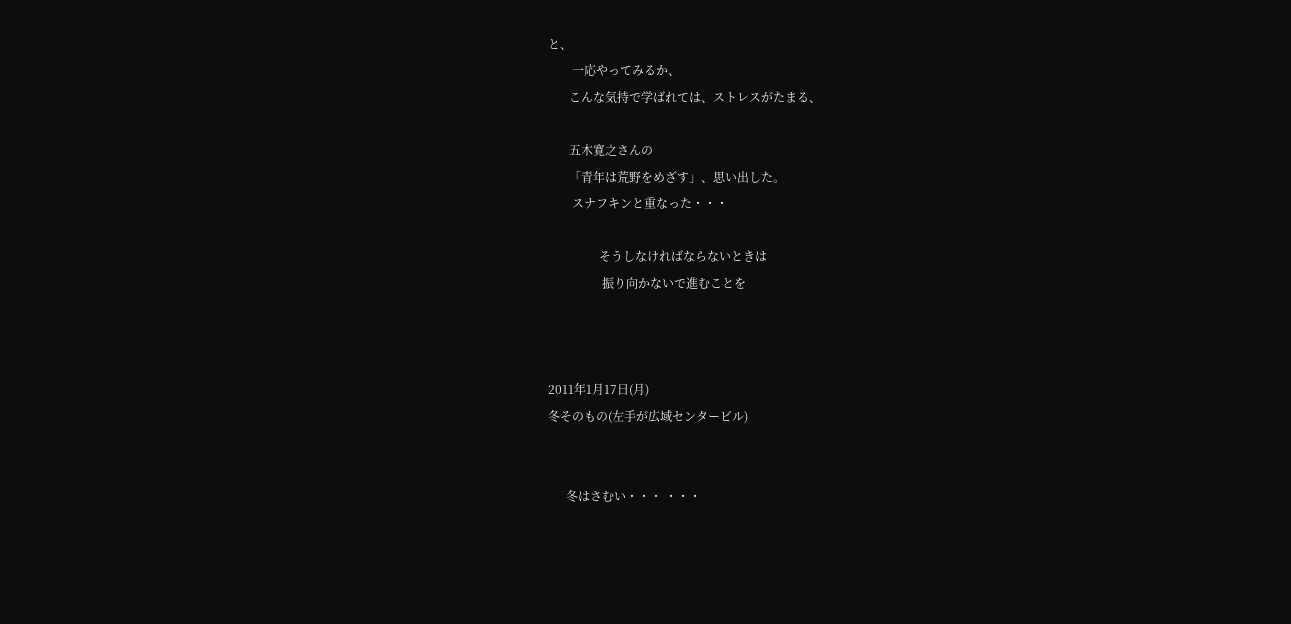と、
        一応やってみるか、
       こんな気持で学ばれては、ストレスがたまる、

       五木寛之さんの
       「青年は荒野をめざす」、思い出した。
        スナフキンと重なった・・・

                 そうしなければならないときは
                  振り向かないで進むことを



2011年1月17日(月)
冬そのもの(左手が広域センタービル)


      冬はさむい・・・ ・・・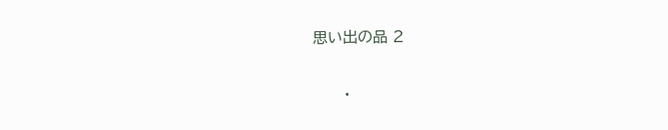思い出の品 2

      ・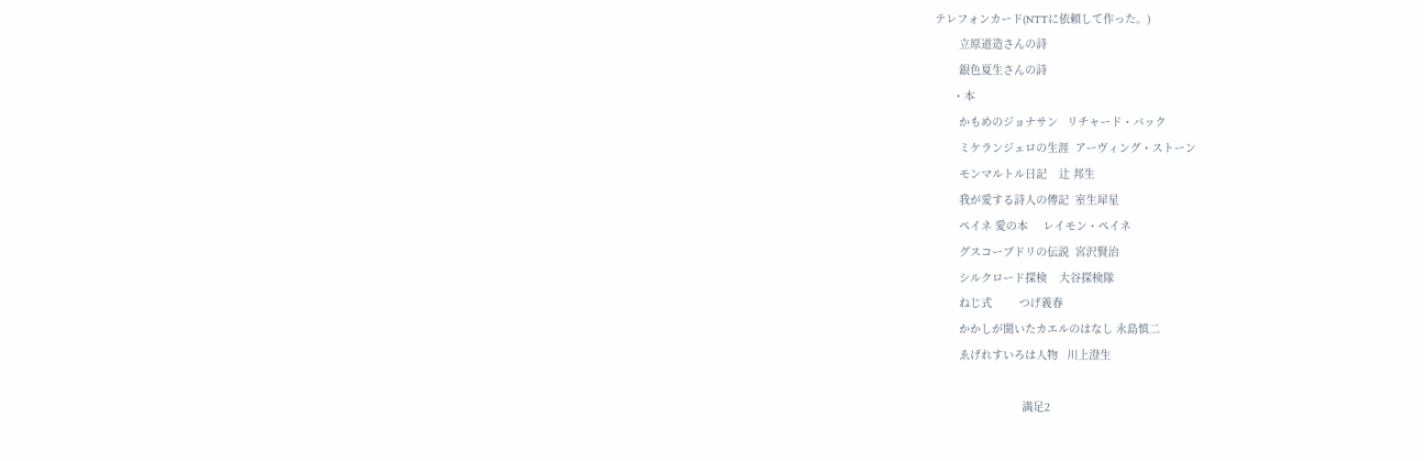テレフォンカード(NTTに依頼して作った。)
        立原道造さんの詩
        銀色夏生さんの詩
      ・本
        かもめのジョナサン   リチャード・バック
        ミケランジェロの生涯  アーヴィング・ストーン
        モンマルトル日記    辻 邦生
        我が愛する詩人の傳記  室生犀星
        ペイネ 愛の本     レイモン・ペイネ
        グスコーブドリの伝説  宮沢賢治
        シルクロード探検    大谷探検隊
        ねじ式         つげ義春
        かかしが聞いたカエルのはなし 永島慎二
        ゑげれすいろは人物   川上澄生

                             満足2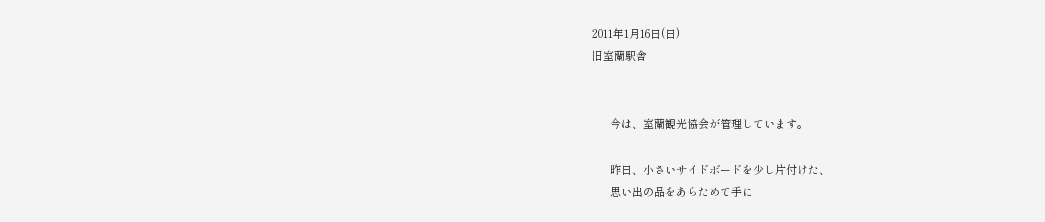2011年1月16日(日)
旧室蘭駅舎


      今は、室蘭観光協会が管理しています。

      昨日、小さいサイドボードを少し片付けた、
      思い出の品をあらためて手に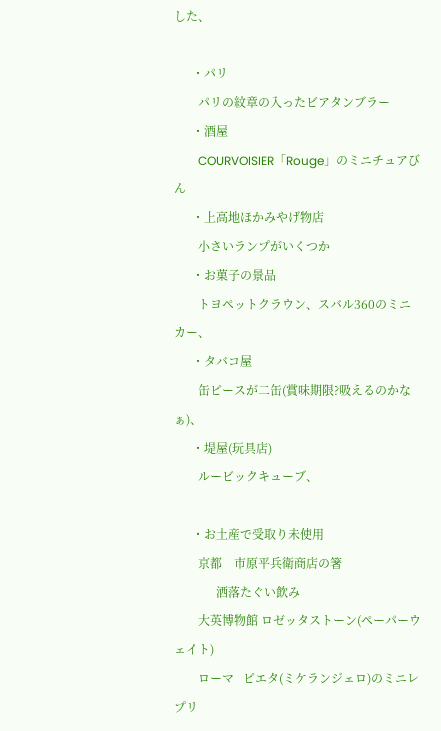した、

      ・パリ
        パリの紋章の入ったビアタンブラー
      ・酒屋
        COURVOISIER「Rouge」のミニチュアびん
      ・上高地ほかみやげ物店
        小さいランプがいくつか
      ・お菓子の景品
        トヨペットクラウン、スバル360のミニカー、
      ・タバコ屋
        缶ピースが二缶(賞味期限?吸えるのかなぁ)、
      ・堤屋(玩具店)
        ルービックキューブ、

      ・お土産で受取り未使用
        京都    市原平兵衛商店の箸
              洒落たぐい飲み
        大英博物館 ロゼッタストーン(ペーパーウェイト)
        ローマ   ピエタ(ミケランジェロ)のミニレプリ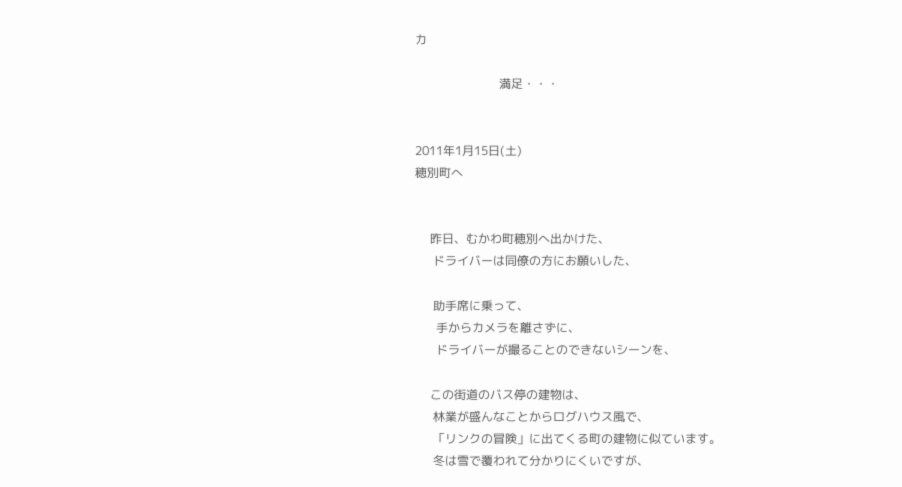カ

                            満足・・・


2011年1月15日(土)
穂別町へ


     昨日、むかわ町穂別へ出かけた、
      ドライバーは同僚の方にお願いした、

      助手席に乗って、
       手からカメラを離さずに、
       ドライバーが撮ることのできないシーンを、

     この街道のバス停の建物は、
      林業が盛んなことからログハウス風で、
      「リンクの冒険」に出てくる町の建物に似ています。
      冬は雪で覆われて分かりにくいですが、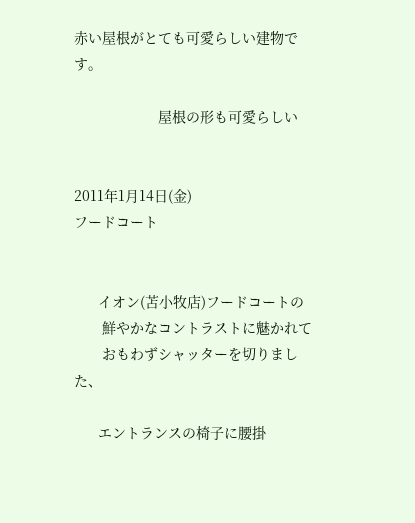赤い屋根がとても可愛らしい建物です。

                     屋根の形も可愛らしい


2011年1月14日(金)
フードコート


      イオン(苫小牧店)フードコートの
       鮮やかなコントラストに魅かれて
       おもわずシャッターを切りました、

      エントランスの椅子に腰掛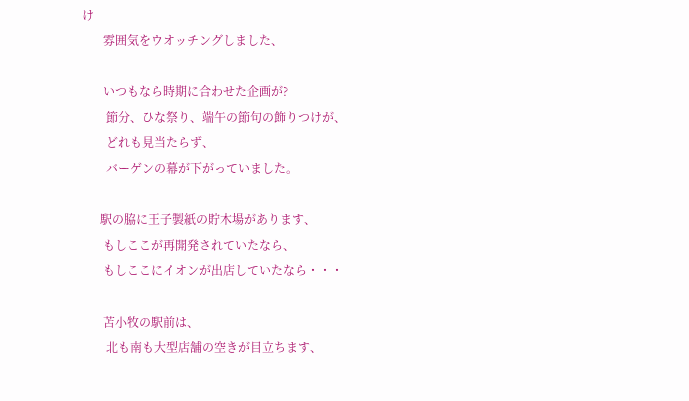け
       雰囲気をウオッチングしました、

       いつもなら時期に合わせた企画が?
        節分、ひな祭り、端午の節句の飾りつけが、
        どれも見当たらず、
        バーゲンの幕が下がっていました。

      駅の脇に王子製紙の貯木場があります、
       もしここが再開発されていたなら、
       もしここにイオンが出店していたなら・・・

       苫小牧の駅前は、
        北も南も大型店舗の空きが目立ちます、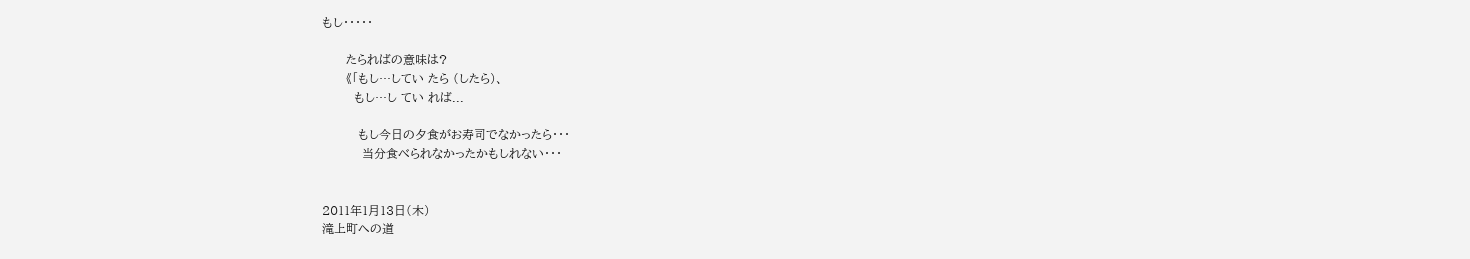もし・・・・・

      たらればの意味は?
      《「もし…してい たら (したら)、
        もし…し てい れば...

         もし今日の夕食がお寿司でなかったら・・・
          当分食べられなかったかもしれない・・・


2011年1月13日(木)
滝上町への道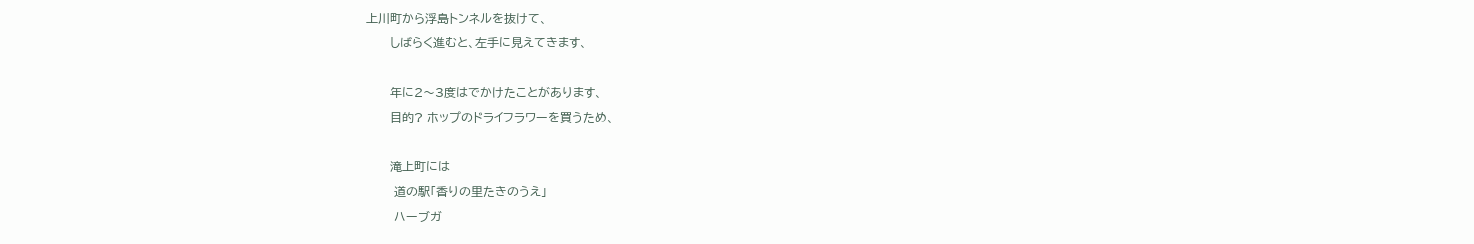上川町から浮島トンネルを抜けて、
      しばらく進むと、左手に見えてきます、

      年に2〜3度はでかけたことがあります、
      目的? ホップのドライフラワーを買うため、

      滝上町には
       道の駅「香りの里たきのうえ」
       ハーブガ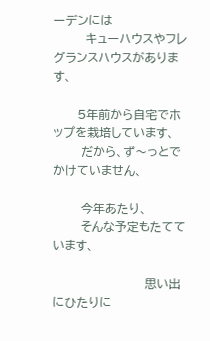ーデンには
        キューハウスやフレグランスハウスがあります、

      5年前から自宅でホップを栽培しています、
       だから、ず〜っとでかけていません、

       今年あたり、
       そんな予定もたてています、

                       思い出にひたりに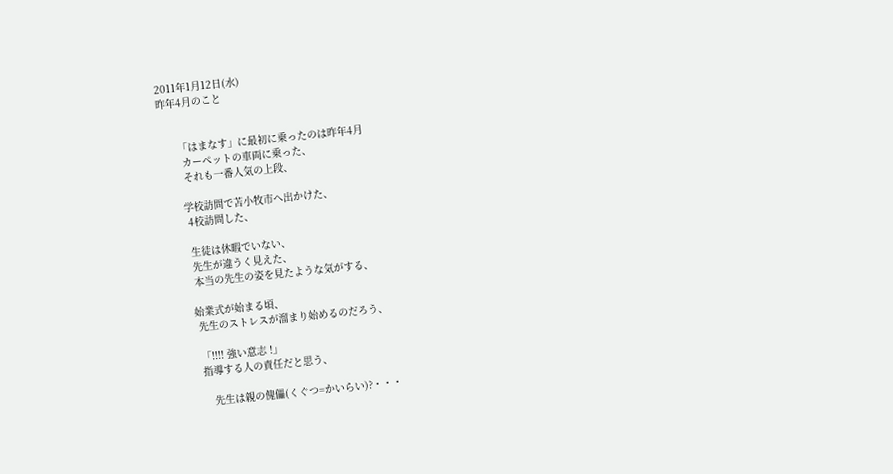2011年1月12日(水)
昨年4月のこと


      「はまなす」に最初に乗ったのは昨年4月
       カーペットの車両に乗った、
       それも一番人気の上段、

      学校訪問で苫小牧市へ出かけた、
       4校訪問した、

       生徒は休暇でいない、
       先生が違うく見えた、
       本当の先生の姿を見たような気がする、

      始業式が始まる頃、
       先生のストレスが溜まり始めるのだろう、

       「!!!! 強い意志 !」
       指導する人の責任だと思う、

          先生は親の傀儡(くぐつ=かいらい)?・・・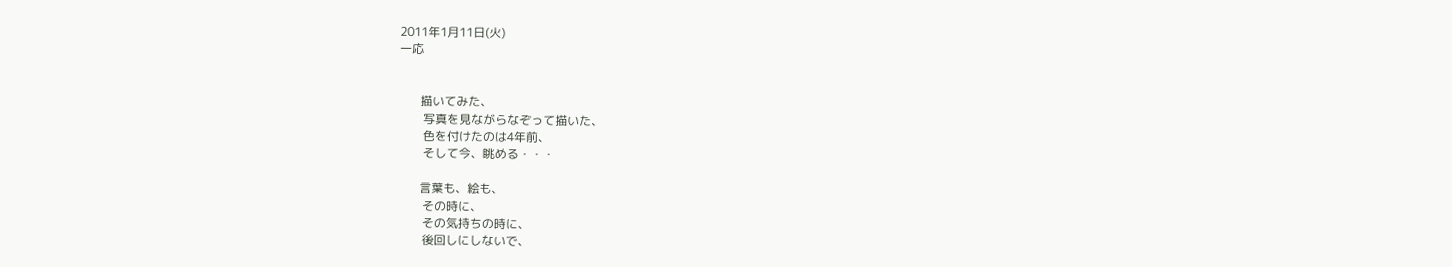2011年1月11日(火)
一応


       描いてみた、
        写真を見ながらなぞって描いた、
        色を付けたのは4年前、
        そして今、眺める・・・

       言葉も、絵も、
        その時に、
        その気持ちの時に、
        後回しにしないで、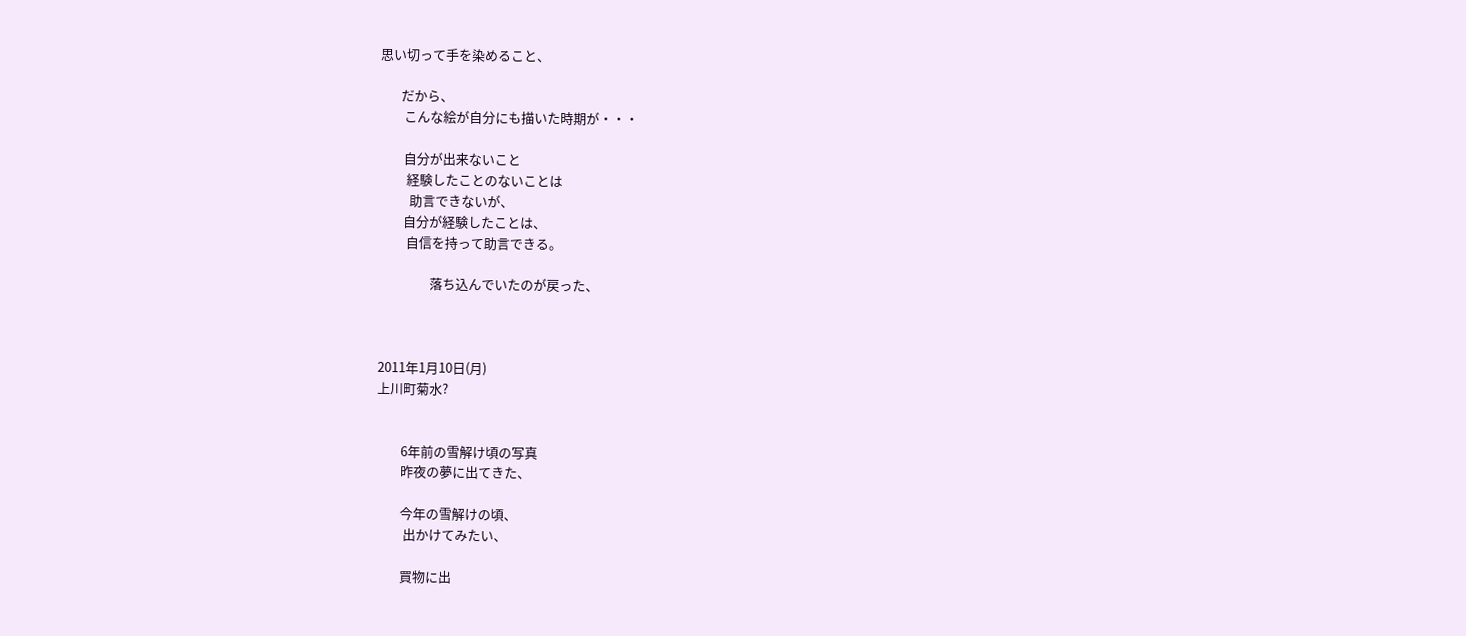思い切って手を染めること、

       だから、
        こんな絵が自分にも描いた時期が・・・

        自分が出来ないこと
         経験したことのないことは
          助言できないが、
        自分が経験したことは、
         自信を持って助言できる。

                 落ち込んでいたのが戻った、



2011年1月10日(月)
上川町菊水?


        6年前の雪解け頃の写真
        昨夜の夢に出てきた、

        今年の雪解けの頃、
         出かけてみたい、

        買物に出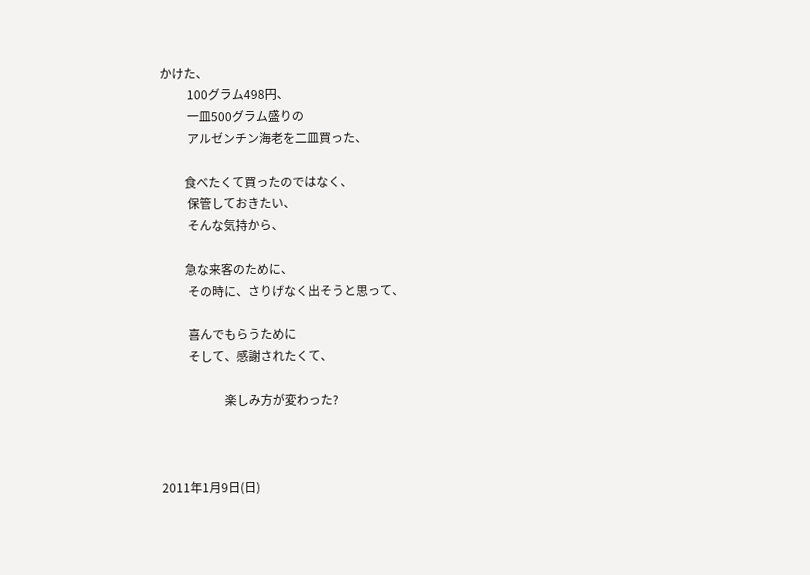かけた、
         100グラム498円、
         一皿500グラム盛りの
         アルゼンチン海老を二皿買った、

        食べたくて買ったのではなく、
         保管しておきたい、
         そんな気持から、

        急な来客のために、
         その時に、さりげなく出そうと思って、

         喜んでもらうために
         そして、感謝されたくて、

                     楽しみ方が変わった?



2011年1月9日(日)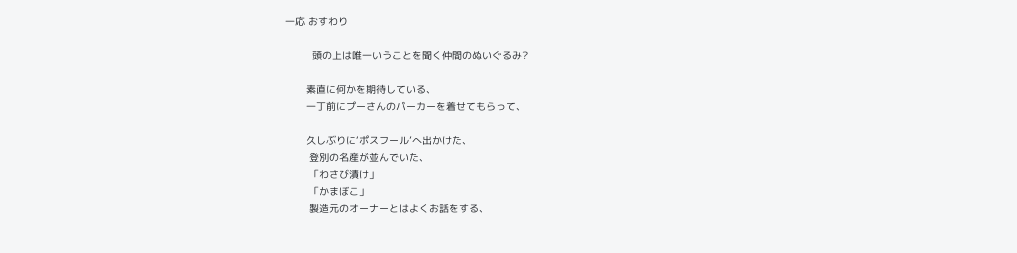一応 おすわり

         頭の上は唯一いうことを聞く仲間のぬいぐるみ?

       素直に何かを期待している、
       一丁前にプーさんのパーカーを着せてもらって、

       久しぶりに‘ポスフール’へ出かけた、
        登別の名産が並んでいた、
        「わさび漬け」
        「かまぼこ」
        製造元のオーナーとはよくお話をする、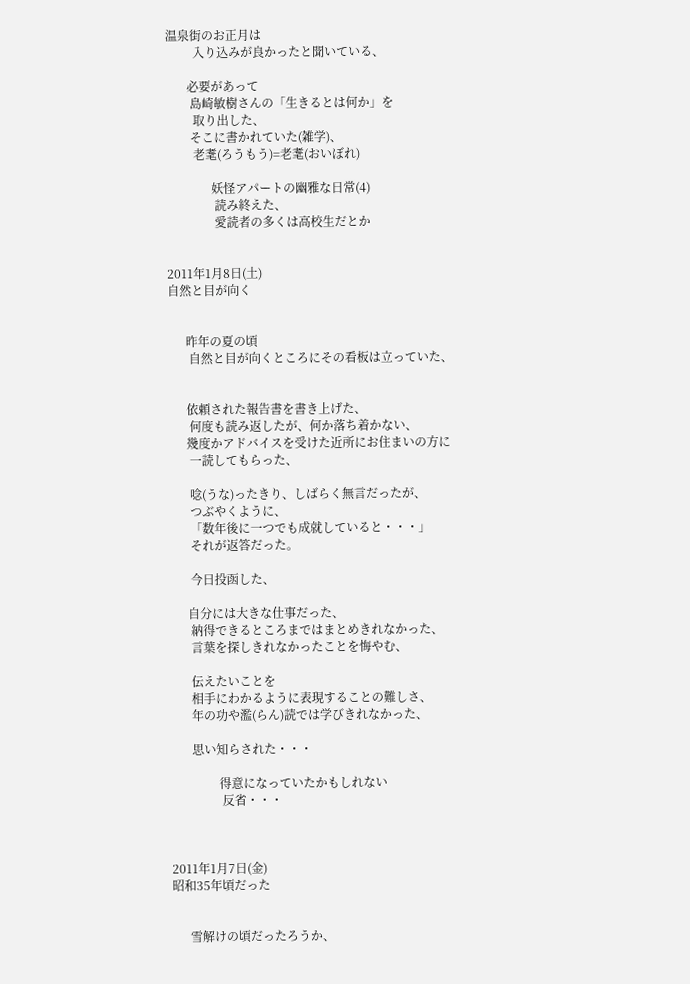温泉街のお正月は
         入り込みが良かったと聞いている、

       必要があって
        島崎敏樹さんの「生きるとは何か」を
         取り出した、
        そこに書かれていた(雑学)、
         老耄(ろうもう)=老耄(おいぼれ)

               妖怪アパートの幽雅な日常(4)
                読み終えた、
                愛読者の多くは高校生だとか


2011年1月8日(土)
自然と目が向く


      昨年の夏の頃
       自然と目が向くところにその看板は立っていた、


      依頼された報告書を書き上げた、
       何度も読み返したが、何か落ち着かない、
      幾度かアドバイスを受けた近所にお住まいの方に
       一読してもらった、

       唸(うな)ったきり、しばらく無言だったが、
       つぶやくように、
       「数年後に一つでも成就していると・・・」
       それが返答だった。

       今日投函した、

      自分には大きな仕事だった、
       納得できるところまではまとめきれなかった、
       言葉を探しきれなかったことを悔やむ、

       伝えたいことを
       相手にわかるように表現することの難しさ、
       年の功や濫(らん)読では学びきれなかった、

       思い知らされた・・・

                得意になっていたかもしれない
                 反省・・・



2011年1月7日(金)
昭和35年頃だった


      雪解けの頃だったろうか、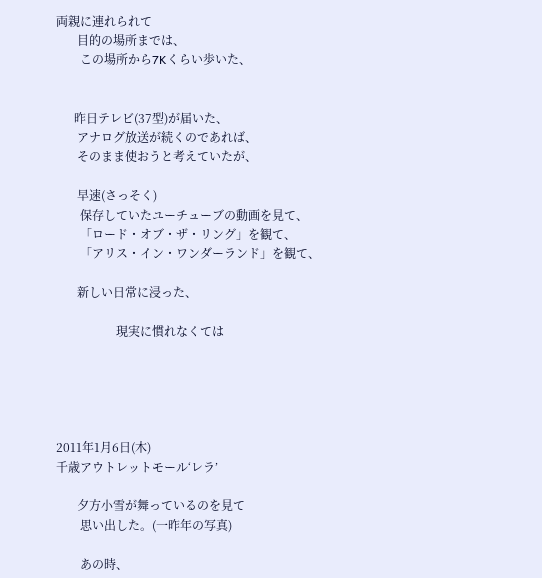両親に連れられて
       目的の場所までは、
        この場所から7Kくらい歩いた、


      昨日テレビ(37型)が届いた、
       アナログ放送が続くのであれば、
       そのまま使おうと考えていたが、

       早速(さっそく)
        保存していたユーチューブの動画を見て、
        「ロード・オブ・ザ・リング」を観て、
        「アリス・イン・ワンダーランド」を観て、

       新しい日常に浸った、

                    現実に慣れなくては





2011年1月6日(木)
千歳アウトレットモール‘レラ’

       夕方小雪が舞っているのを見て
        思い出した。(一昨年の写真)

        あの時、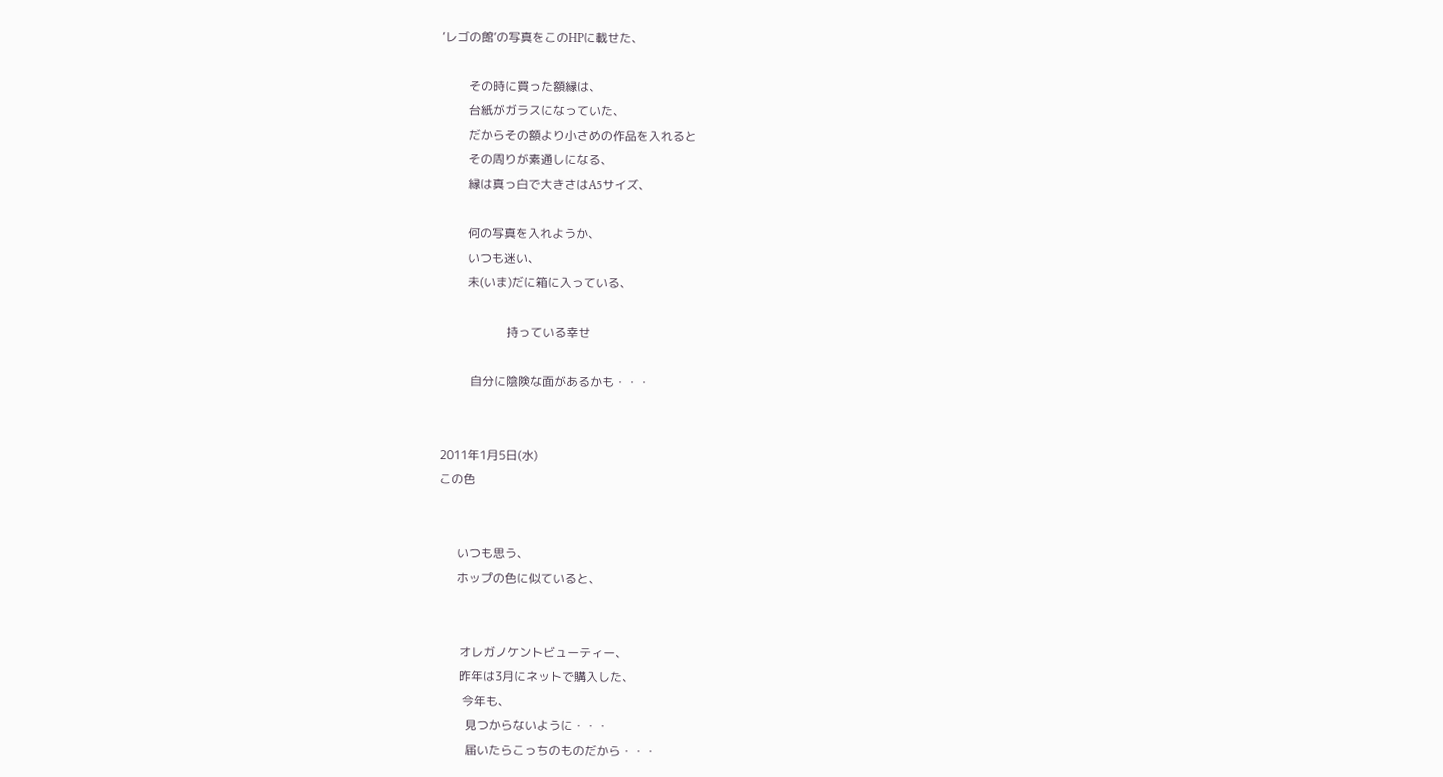‘レゴの館’の写真をこのHPに載せた、

         その時に買った額縁は、
         台紙がガラスになっていた、
         だからその額より小さめの作品を入れると
         その周りが素通しになる、
         縁は真っ白で大きさはA5サイズ、

         何の写真を入れようか、
         いつも迷い、
         未(いま)だに箱に入っている、

                      持っている幸せ

          自分に陰険な面があるかも・・・


2011年1月5日(水)
この色


      いつも思う、
      ホップの色に似ていると、


       オレガノケントビューティー、
       昨年は3月にネットで購入した、
        今年も、
         見つからないように・・・
         届いたらこっちのものだから・・・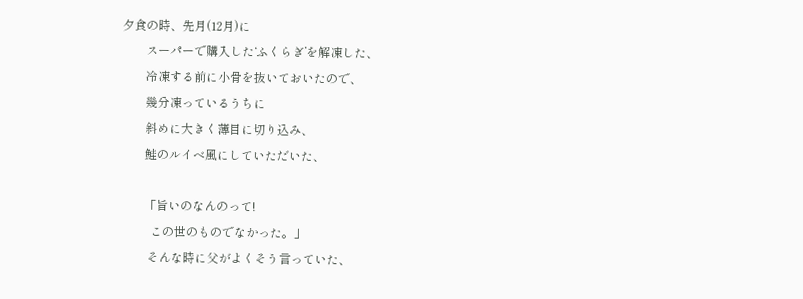夕食の時、先月(12月)に
        スーパーで購入した‘ふくらぎ’を解凍した、
        冷凍する前に小骨を抜いておいたので、
        幾分凍っているうちに
        斜めに大きく薄目に切り込み、
        鮭のルイベ風にしていただいた、

        「旨いのなんのって!
          この世のものでなかった。」
         そんな時に父がよくそう言っていた、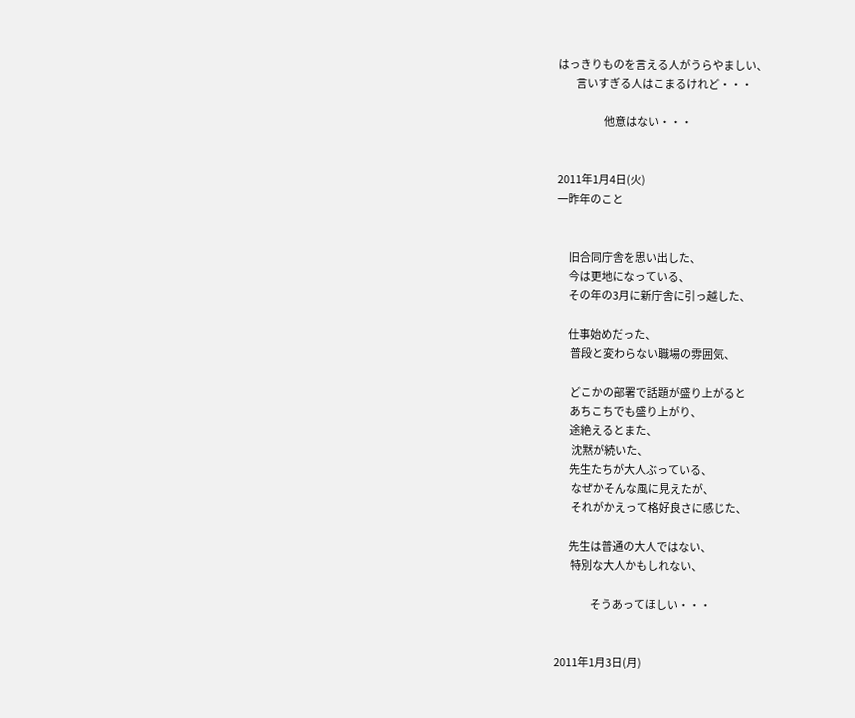はっきりものを言える人がうらやましい、
         言いすぎる人はこまるけれど・・・

                       他意はない・・・


2011年1月4日(火)
一昨年のこと


      旧合同庁舎を思い出した、
      今は更地になっている、
      その年の3月に新庁舎に引っ越した、

      仕事始めだった、
       普段と変わらない職場の雰囲気、

       どこかの部署で話題が盛り上がると
       あちこちでも盛り上がり、
       途絶えるとまた、
        沈黙が続いた、
       先生たちが大人ぶっている、
        なぜかそんな風に見えたが、
        それがかえって格好良さに感じた、

       先生は普通の大人ではない、
        特別な大人かもしれない、

                  そうあってほしい・・・


2011年1月3日(月)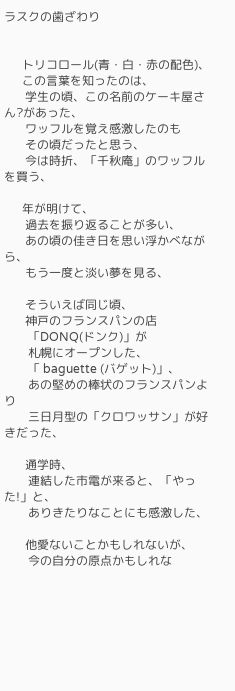ラスクの歯ざわり


      トリコロール(青・白・赤の配色)、
      この言葉を知ったのは、
       学生の頃、この名前のケーキ屋さん?があった、
       ワッフルを覚え感激したのも
       その頃だったと思う、
       今は時折、「千秋庵」のワッフルを買う、

      年が明けて、
       過去を振り返ることが多い、
       あの頃の佳き日を思い浮かべながら、
       もう一度と淡い夢を見る、

       そういえば同じ頃、
       神戸のフランスパンの店
        「DONQ(ドンク)」が
        札幌にオープンした、
        「 baguette (バゲット)」、
        あの堅めの棒状のフランスパンより
        三日月型の「クロワッサン」が好きだった、

       通学時、
        連結した市電が来ると、「やった!」と、
        ありきたりなことにも感激した、

       他愛ないことかもしれないが、
        今の自分の原点かもしれな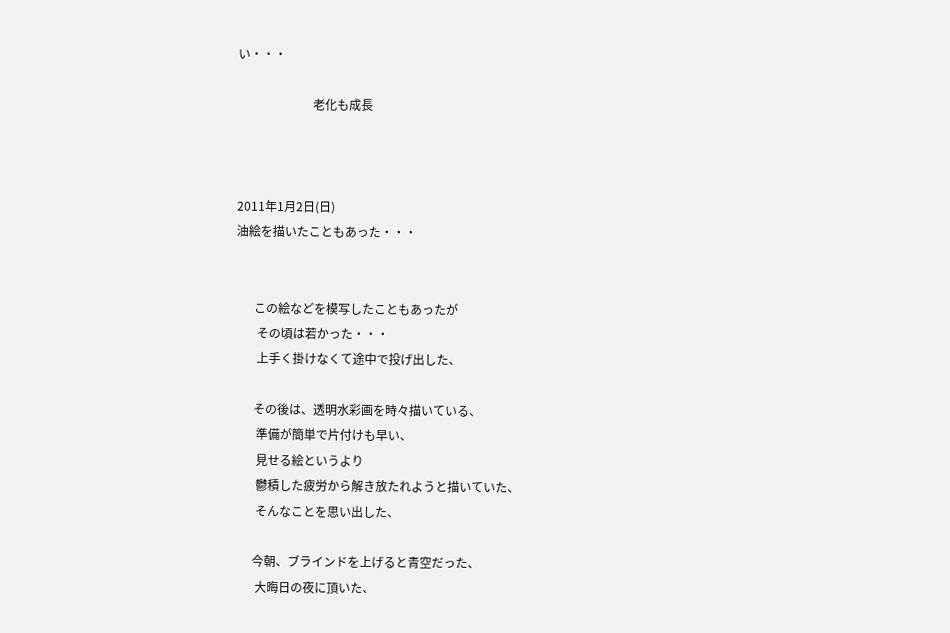い・・・

                         老化も成長



2011年1月2日(日)
油絵を描いたこともあった・・・


      この絵などを模写したこともあったが
       その頃は若かった・・・
       上手く掛けなくて途中で投げ出した、

      その後は、透明水彩画を時々描いている、
       準備が簡単で片付けも早い、
       見せる絵というより
       鬱積した疲労から解き放たれようと描いていた、
       そんなことを思い出した、

      今朝、ブラインドを上げると青空だった、
       大晦日の夜に頂いた、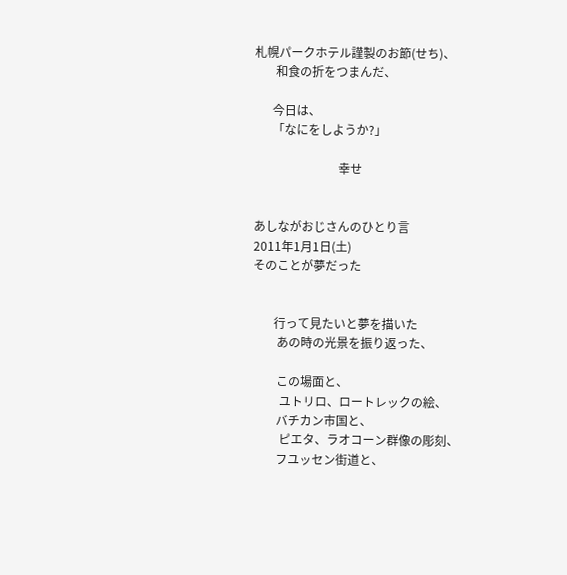札幌パークホテル謹製のお節(せち)、
       和食の折をつまんだ、

      今日は、
      「なにをしようか?」

                            幸せ


あしながおじさんのひとり言
2011年1月1日(土)
そのことが夢だった


       行って見たいと夢を描いた
        あの時の光景を振り返った、

        この場面と、
         ユトリロ、ロートレックの絵、
        バチカン市国と、
         ピエタ、ラオコーン群像の彫刻、
        フユッセン街道と、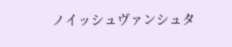ノイッシュヴァンシュタ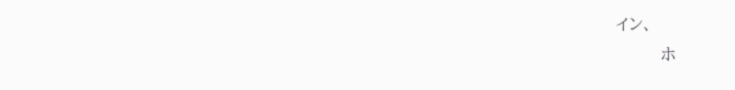イン、
         ホ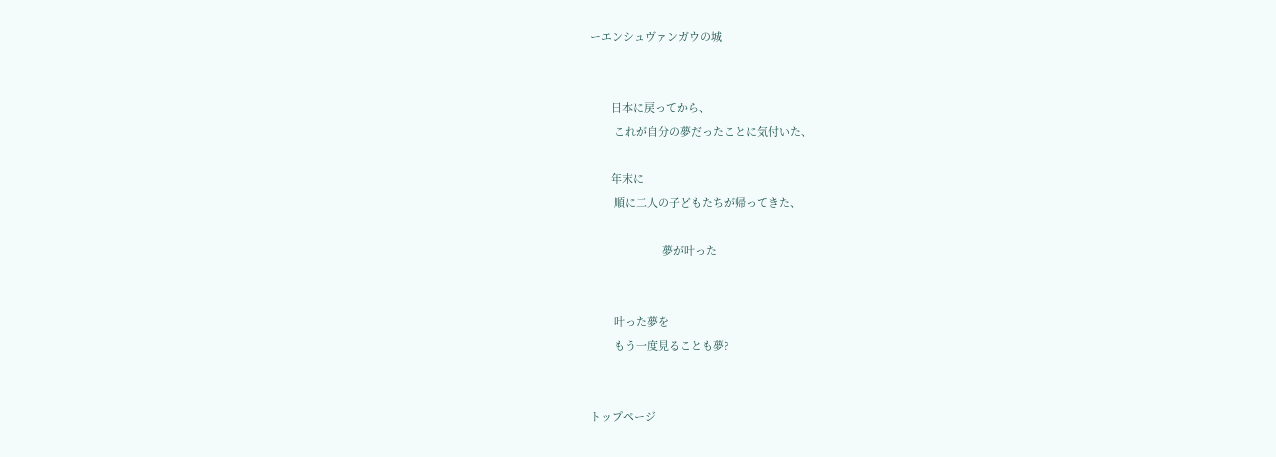ーエンシュヴァンガウの城


       日本に戻ってから、
        これが自分の夢だったことに気付いた、

       年末に
        順に二人の子どもたちが帰ってきた、

                        夢が叶った


        叶った夢を
        もう一度見ることも夢?


トップページ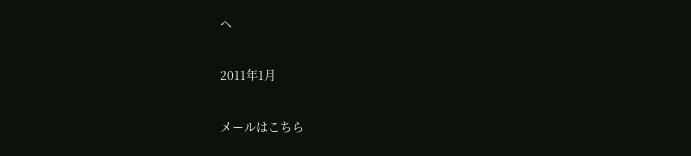ヘ

2011年1月

メールはこちら